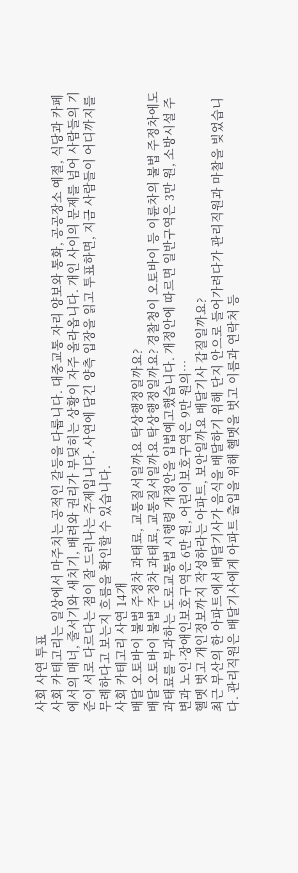사회 사연 투표
사회 카테고리는 일상에서 마주치는 공적인 갈등을 다룹니다. 대중교통 자리 양보와 통화, 공공장소 예절, 식당과 카페에서의 매너, 줄서기와 새치기, 배려와 권리가 부딪히는 상황이 자주 올라옵니다. 개인 사이의 문제를 넘어 사람들의 기준이 서로 다르다는 점이 잘 드러나는 주제입니다. 사연에 담긴 양측 입장을 읽고 투표하면, 지금 사람들이 어디까지를 무례하다고 보는지 흐름을 확인할 수 있습니다.
사회 카테고리 사연 14개
배달 오토바이 불법 주정차 과태료, 교통질서일까요 탁상행정일까요?
배달 오토바이 불법 주정차 과태료, 교통질서일까요 탁상행정일까요? 경찰청이 오토바이 등 이륜차의 불법 주정차에도 과태료를 부과하는 도로교통법 시행령 개정안을 입법예고했습니다. 개정안에 따르면 일반구역은 3만 원, 소방시설 주변과 노인·장애인보호구역은 6만 원, 어린이보호구역은 9만 원의…
헬멧 벗고 개인정보까지 작성하라는 아파트, 보안일까요 배달기사 갑질일까요?
최근 부산의 한 아파트에서 배달기사가 음식을 배달하기 위해 단지 안으로 들어가려다가 관리직원과 마찰을 빚었습니다. 관리직원은 배달기사에게 아파트 출입을 위해 헬멧을 벗고 이름과 연락처 등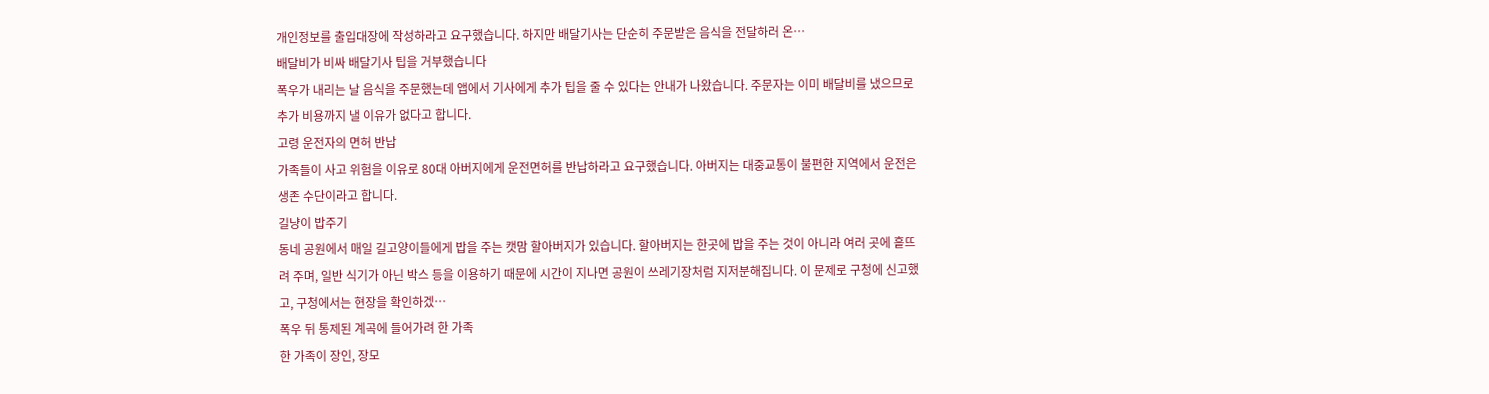개인정보를 출입대장에 작성하라고 요구했습니다. 하지만 배달기사는 단순히 주문받은 음식을 전달하러 온…
배달비가 비싸 배달기사 팁을 거부했습니다
폭우가 내리는 날 음식을 주문했는데 앱에서 기사에게 추가 팁을 줄 수 있다는 안내가 나왔습니다. 주문자는 이미 배달비를 냈으므로 추가 비용까지 낼 이유가 없다고 합니다.
고령 운전자의 면허 반납
가족들이 사고 위험을 이유로 80대 아버지에게 운전면허를 반납하라고 요구했습니다. 아버지는 대중교통이 불편한 지역에서 운전은 생존 수단이라고 합니다.
길냥이 밥주기
동네 공원에서 매일 길고양이들에게 밥을 주는 캣맘 할아버지가 있습니다. 할아버지는 한곳에 밥을 주는 것이 아니라 여러 곳에 흩뜨려 주며, 일반 식기가 아닌 박스 등을 이용하기 때문에 시간이 지나면 공원이 쓰레기장처럼 지저분해집니다. 이 문제로 구청에 신고했고, 구청에서는 현장을 확인하겠…
폭우 뒤 통제된 계곡에 들어가려 한 가족
한 가족이 장인, 장모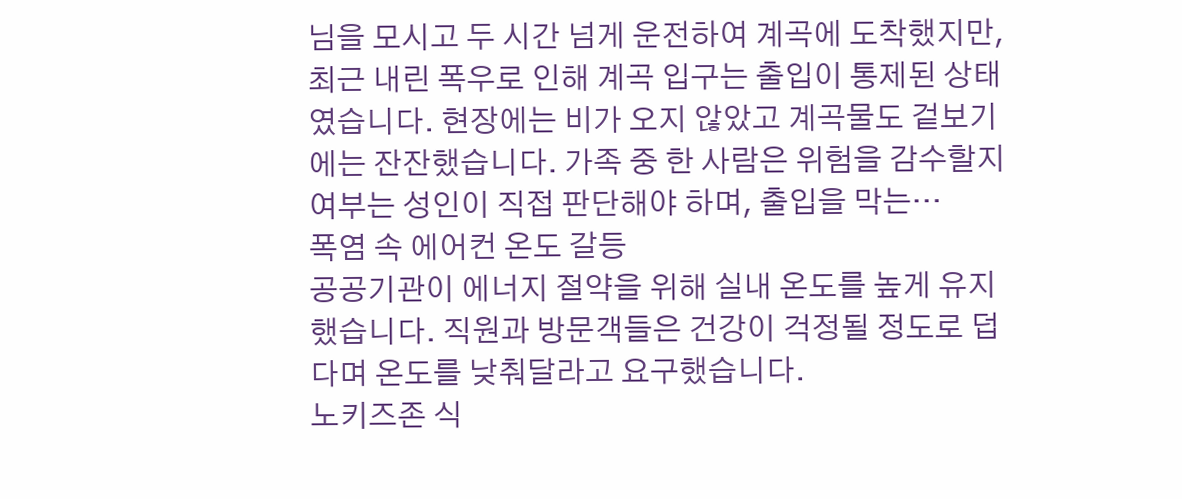님을 모시고 두 시간 넘게 운전하여 계곡에 도착했지만, 최근 내린 폭우로 인해 계곡 입구는 출입이 통제된 상태였습니다. 현장에는 비가 오지 않았고 계곡물도 겉보기에는 잔잔했습니다. 가족 중 한 사람은 위험을 감수할지 여부는 성인이 직접 판단해야 하며, 출입을 막는…
폭염 속 에어컨 온도 갈등
공공기관이 에너지 절약을 위해 실내 온도를 높게 유지했습니다. 직원과 방문객들은 건강이 걱정될 정도로 덥다며 온도를 낮춰달라고 요구했습니다.
노키즈존 식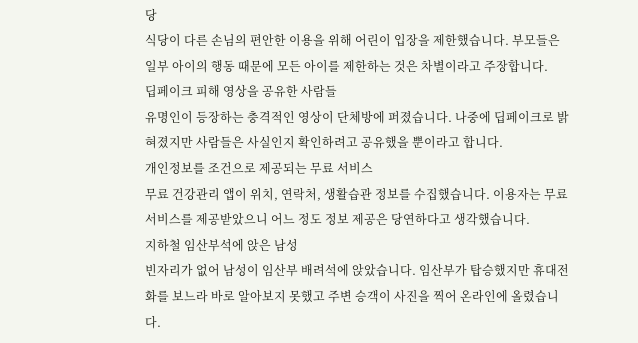당
식당이 다른 손님의 편안한 이용을 위해 어린이 입장을 제한했습니다. 부모들은 일부 아이의 행동 때문에 모든 아이를 제한하는 것은 차별이라고 주장합니다.
딥페이크 피해 영상을 공유한 사람들
유명인이 등장하는 충격적인 영상이 단체방에 퍼졌습니다. 나중에 딥페이크로 밝혀졌지만 사람들은 사실인지 확인하려고 공유했을 뿐이라고 합니다.
개인정보를 조건으로 제공되는 무료 서비스
무료 건강관리 앱이 위치, 연락처, 생활습관 정보를 수집했습니다. 이용자는 무료 서비스를 제공받았으니 어느 정도 정보 제공은 당연하다고 생각했습니다.
지하철 임산부석에 앉은 남성
빈자리가 없어 남성이 임산부 배려석에 앉았습니다. 임산부가 탑승했지만 휴대전화를 보느라 바로 알아보지 못했고 주변 승객이 사진을 찍어 온라인에 올렸습니다.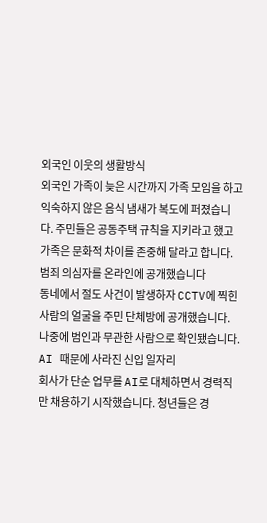외국인 이웃의 생활방식
외국인 가족이 늦은 시간까지 가족 모임을 하고 익숙하지 않은 음식 냄새가 복도에 퍼졌습니다. 주민들은 공동주택 규칙을 지키라고 했고 가족은 문화적 차이를 존중해 달라고 합니다.
범죄 의심자를 온라인에 공개했습니다
동네에서 절도 사건이 발생하자 CCTV에 찍힌 사람의 얼굴을 주민 단체방에 공개했습니다. 나중에 범인과 무관한 사람으로 확인됐습니다.
AI 때문에 사라진 신입 일자리
회사가 단순 업무를 AI로 대체하면서 경력직만 채용하기 시작했습니다. 청년들은 경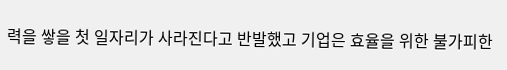력을 쌓을 첫 일자리가 사라진다고 반발했고 기업은 효율을 위한 불가피한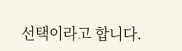선택이라고 합니다.